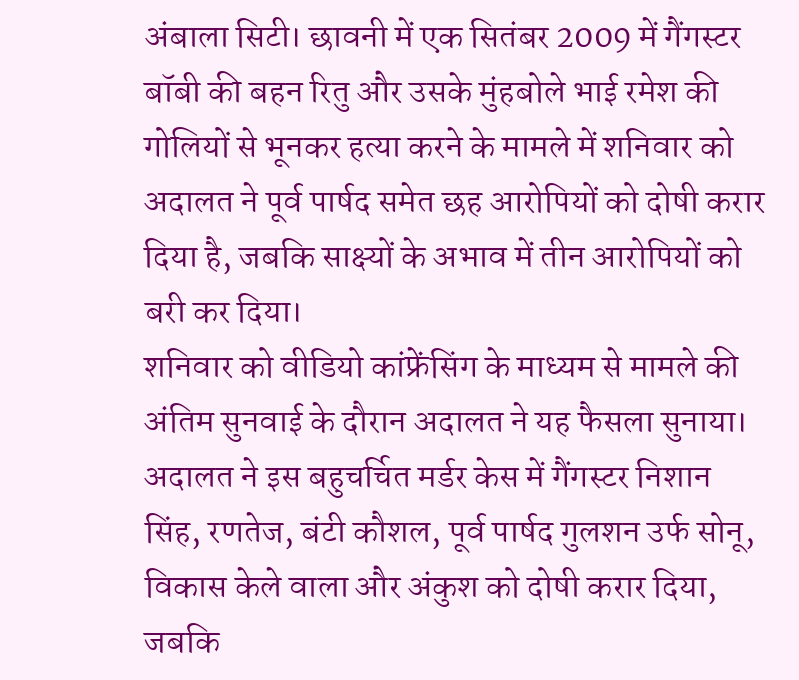अंबाला सिटी। छावनी में एक सितंबर 2009 में गैंगस्टर बॉबी की बहन रितु और उसके मुंहबोले भाई रमेश की गोलियों से भूनकर हत्या करने के मामले में शनिवार को अदालत ने पूर्व पार्षद समेत छह आरोपियों को दोषी करार दिया है, जबकि साक्ष्यों के अभाव में तीन आरोपियों को बरी कर दिया।
शनिवार को वीडियो कांफ्रेंसिंग के माध्यम से मामले की अंतिम सुनवाई के दौरान अदालत ने यह फैसला सुनाया। अदालत ने इस बहुचर्चित मर्डर केस में गैंगस्टर निशान सिंह, रणतेज, बंटी कौशल, पूर्व पार्षद गुलशन उर्फ सोनू, विकास केले वाला और अंकुश को दोषी करार दिया, जबकि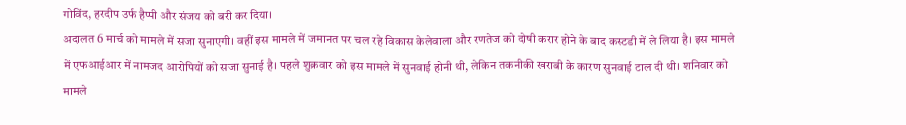गोविंद, हरदीप उर्फ हैप्पी और संजय को बरी कर दिया।
अदालत 6 मार्च को मामले में सजा सुनाएगी। वहीं इस मामले में जमानत पर चल रहे विकास केलेवाला और रणतेज को दोषी करार होने के बाद कस्टडी में ले लिया है। इस मामले में एफआईआर में नामजद आरोपियों को सजा सुनाई है। पहले शुक्रवार को इस मामले में सुनवाई होनी थी, लेकिन तकनीकी खराबी के कारण सुनवाई टाल दी थी। शनिवार को मामले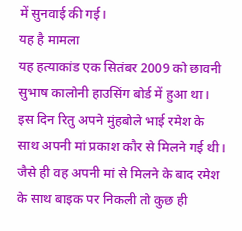में सुनवाई की गई।
यह है मामला
यह हत्याकांड एक सितंबर 2009 को छावनी सुभाष कालोनी हाउसिंग बोर्ड में हुआ था। इस दिन रितु अपने मुंहबोले भाई रमेश के साथ अपनी मां प्रकाश कौर से मिलने गई थी। जैसे ही वह अपनी मां से मिलने के बाद रमेश के साथ बाइक पर निकली तो कुछ ही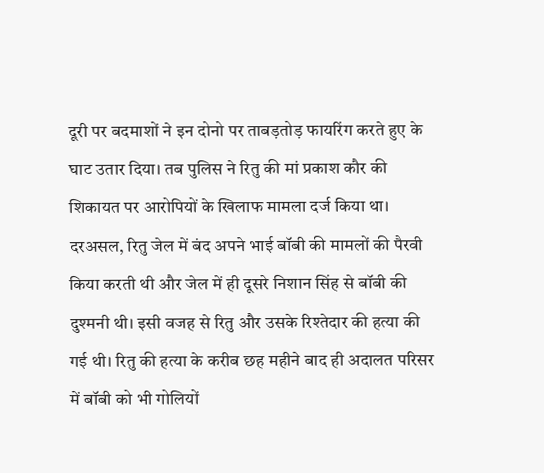दूरी पर बदमाशों ने इन दोनो पर ताबड़तोड़ फायरिंग करते हुए के घाट उतार दिया। तब पुलिस ने रितु की मां प्रकाश कौर की शिकायत पर आरोपियों के खिलाफ मामला दर्ज किया था। दरअसल, रितु जेल में बंद अपने भाई बॉबी की मामलों की पैरवी किया करती थी और जेल में ही दूसरे निशान सिंह से बॉबी की दुश्मनी थी। इसी वजह से रितु और उसके रिश्तेदार की हत्या की गई थी। रितु की हत्या के करीब छह महीने बाद ही अदालत परिसर में बॉबी को भी गोलियों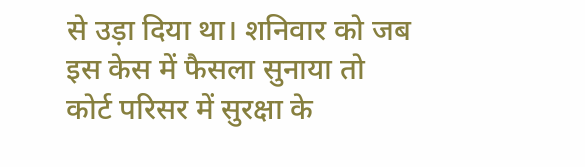से उड़ा दिया था। शनिवार को जब इस केस में फैसला सुनाया तो कोर्ट परिसर में सुरक्षा के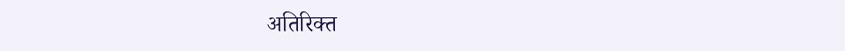अतिरिक्त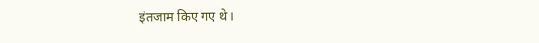इंतजाम किए गए थे।